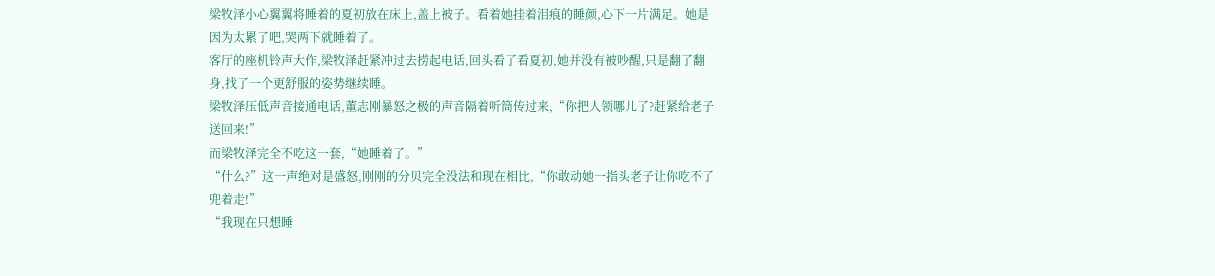梁牧泽小心翼翼将睡着的夏初放在床上,盖上被子。看着她挂着泪痕的睡颜,心下一片满足。她是因为太累了吧,哭两下就睡着了。
客厅的座机铃声大作,梁牧泽赶紧冲过去捞起电话,回头看了看夏初,她并没有被吵醒,只是翻了翻身,找了一个更舒服的姿势继续睡。
梁牧泽压低声音接通电话,董志刚暴怒之极的声音隔着听筒传过来,“你把人领哪儿了?赶紧给老子送回来!”
而梁牧泽完全不吃这一套,“她睡着了。”
“什么?”这一声绝对是盛怒,刚刚的分贝完全没法和现在相比,“你敢动她一指头老子让你吃不了兜着走!”
“我现在只想睡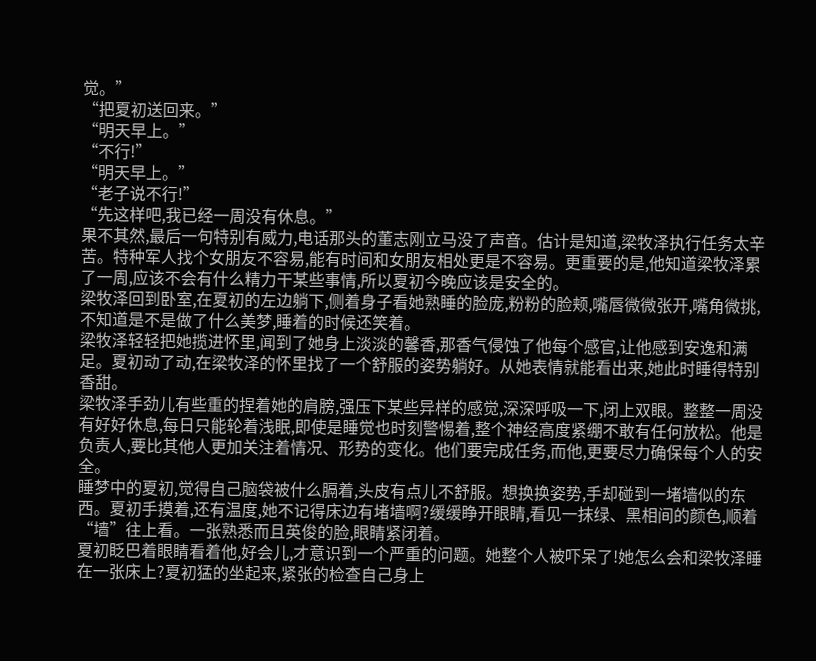觉。”
“把夏初送回来。”
“明天早上。”
“不行!”
“明天早上。”
“老子说不行!”
“先这样吧,我已经一周没有休息。”
果不其然,最后一句特别有威力,电话那头的董志刚立马没了声音。估计是知道,梁牧泽执行任务太辛苦。特种军人找个女朋友不容易,能有时间和女朋友相处更是不容易。更重要的是,他知道梁牧泽累了一周,应该不会有什么精力干某些事情,所以夏初今晚应该是安全的。
梁牧泽回到卧室,在夏初的左边躺下,侧着身子看她熟睡的脸庞,粉粉的脸颊,嘴唇微微张开,嘴角微挑,不知道是不是做了什么美梦,睡着的时候还笑着。
梁牧泽轻轻把她揽进怀里,闻到了她身上淡淡的馨香,那香气侵蚀了他每个感官,让他感到安逸和满足。夏初动了动,在梁牧泽的怀里找了一个舒服的姿势躺好。从她表情就能看出来,她此时睡得特别香甜。
梁牧泽手劲儿有些重的捏着她的肩膀,强压下某些异样的感觉,深深呼吸一下,闭上双眼。整整一周没有好好休息,每日只能轮着浅眠,即使是睡觉也时刻警惕着,整个神经高度紧绷不敢有任何放松。他是负责人,要比其他人更加关注着情况、形势的变化。他们要完成任务,而他,更要尽力确保每个人的安全。
睡梦中的夏初,觉得自己脑袋被什么膈着,头皮有点儿不舒服。想换换姿势,手却碰到一堵墙似的东西。夏初手摸着,还有温度,她不记得床边有堵墙啊?缓缓睁开眼睛,看见一抹绿、黑相间的颜色,顺着“墙”往上看。一张熟悉而且英俊的脸,眼睛紧闭着。
夏初眨巴着眼睛看着他,好会儿,才意识到一个严重的问题。她整个人被吓呆了!她怎么会和梁牧泽睡在一张床上?夏初猛的坐起来,紧张的检查自己身上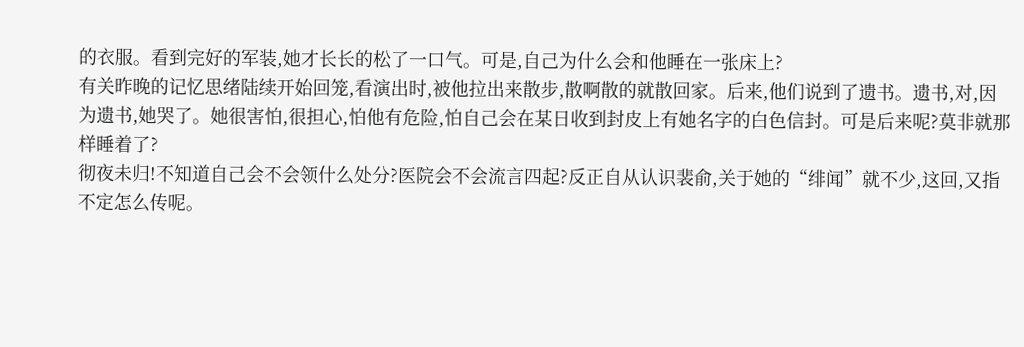的衣服。看到完好的军装,她才长长的松了一口气。可是,自己为什么会和他睡在一张床上?
有关昨晚的记忆思绪陆续开始回笼,看演出时,被他拉出来散步,散啊散的就散回家。后来,他们说到了遗书。遗书,对,因为遗书,她哭了。她很害怕,很担心,怕他有危险,怕自己会在某日收到封皮上有她名字的白色信封。可是后来呢?莫非就那样睡着了?
彻夜未归!不知道自己会不会领什么处分?医院会不会流言四起?反正自从认识裴俞,关于她的“绯闻”就不少,这回,又指不定怎么传呢。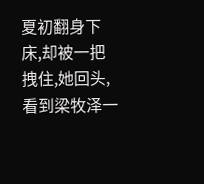夏初翻身下床,却被一把拽住,她回头,看到梁牧泽一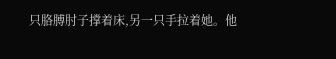只胳膊肘子撑着床,另一只手拉着她。他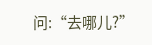问:“去哪儿?”